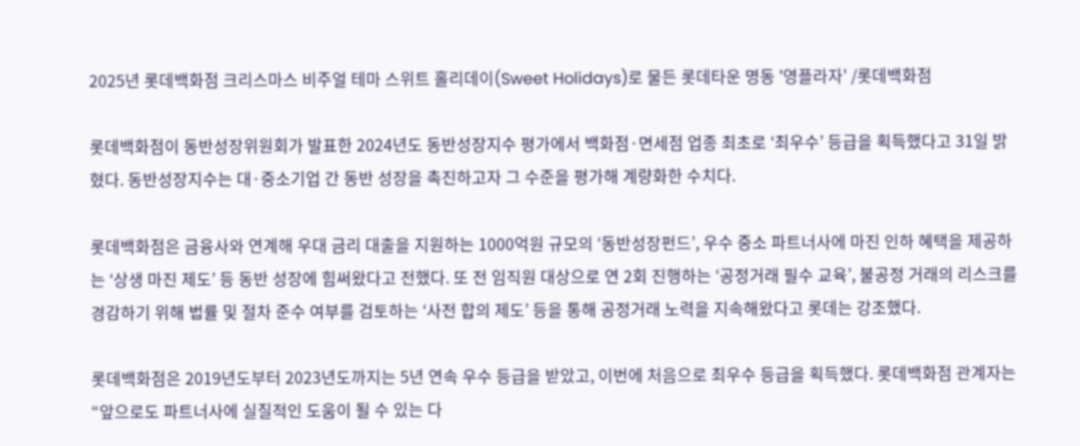2025년 롯데백화점 크리스마스 비주얼 테마 스위트 홀리데이(Sweet Holidays)로 물든 롯데타운 명동 '영플라자' /롯데백화점

롯데백화점이 동반성장위원회가 발표한 2024년도 동반성장지수 평가에서 백화점·면세점 업종 최초로 ‘최우수’ 등급을 획득했다고 31일 밝혔다. 동반성장지수는 대·중소기업 간 동반 성장을 촉진하고자 그 수준을 평가해 계량화한 수치다.

롯데백화점은 금융사와 연계해 우대 금리 대출을 지원하는 1000억원 규모의 ‘동반성장펀드’, 우수 중소 파트너사에 마진 인하 혜택을 제공하는 ‘상생 마진 제도’ 등 동반 성장에 힘써왔다고 전했다. 또 전 임직원 대상으로 연 2회 진행하는 ‘공정거래 필수 교육’, 불공정 거래의 리스크를 경감하기 위해 법률 및 절차 준수 여부를 검토하는 ‘사전 합의 제도’ 등을 통해 공정거래 노력을 지속해왔다고 롯데는 강조했다.

롯데백화점은 2019년도부터 2023년도까지는 5년 연속 우수 등급을 받았고, 이번에 처음으로 최우수 등급을 획득했다. 롯데백화점 관계자는 “앞으로도 파트너사에 실질적인 도움이 될 수 있는 다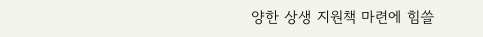양한 상생 지원책 마련에 힘쓸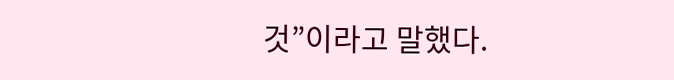것”이라고 말했다.